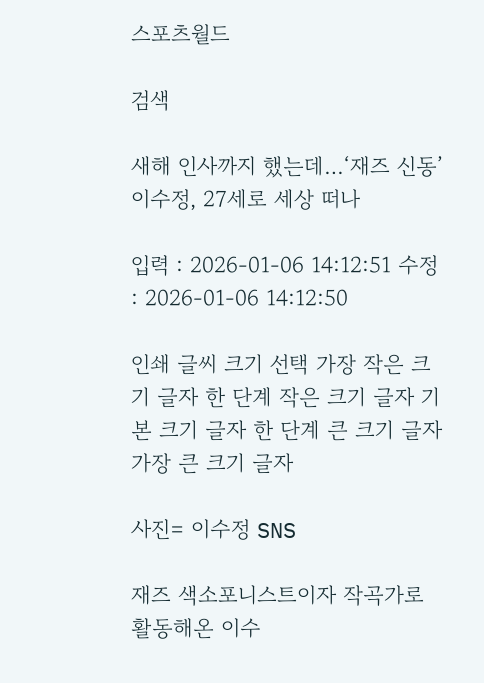스포츠월드

검색

새해 인사까지 했는데…‘재즈 신동’ 이수정, 27세로 세상 떠나

입력 : 2026-01-06 14:12:51 수정 : 2026-01-06 14:12:50

인쇄 글씨 크기 선택 가장 작은 크기 글자 한 단계 작은 크기 글자 기본 크기 글자 한 단계 큰 크기 글자 가장 큰 크기 글자

사진= 이수정 SNS

재즈 색소포니스트이자 작곡가로 활동해온 이수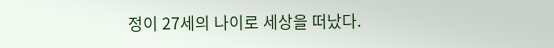정이 27세의 나이로 세상을 떠났다.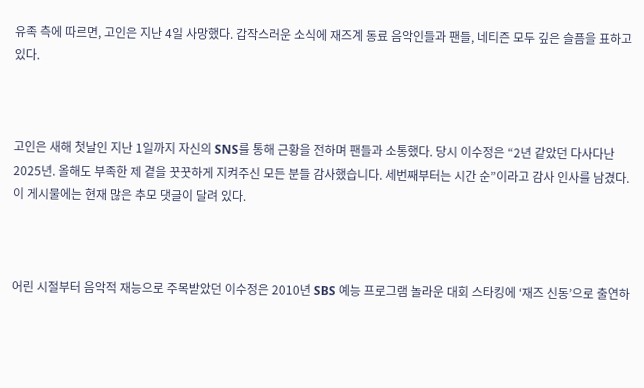유족 측에 따르면, 고인은 지난 4일 사망했다. 갑작스러운 소식에 재즈계 동료 음악인들과 팬들, 네티즌 모두 깊은 슬픔을 표하고 있다.



고인은 새해 첫날인 지난 1일까지 자신의 SNS를 통해 근황을 전하며 팬들과 소통했다. 당시 이수정은 “2년 같았던 다사다난 2025년. 올해도 부족한 제 곁을 꿋꿋하게 지켜주신 모든 분들 감사했습니다. 세번째부터는 시간 순”이라고 감사 인사를 남겼다. 이 게시물에는 현재 많은 추모 댓글이 달려 있다.



어린 시절부터 음악적 재능으로 주목받았던 이수정은 2010년 SBS 예능 프로그램 놀라운 대회 스타킹에 ‘재즈 신동’으로 출연하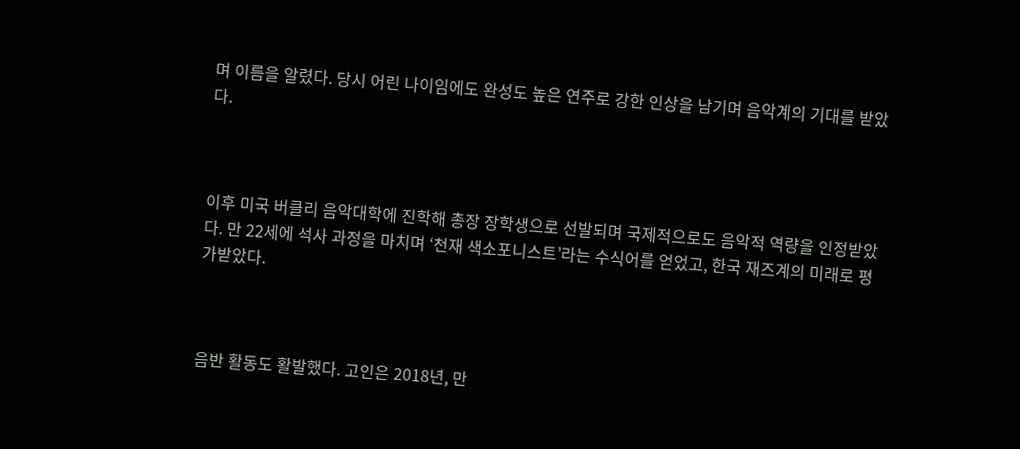며 이름을 알렸다. 당시 어린 나이임에도 완성도 높은 연주로 강한 인상을 남기며 음악계의 기대를 받았다.



이후 미국 버클리 음악대학에 진학해 총장 장학생으로 선발되며 국제적으로도 음악적 역량을 인정받았다. 만 22세에 석사 과정을 마치며 ‘천재 색소포니스트’라는 수식어를 얻었고, 한국 재즈계의 미래로 평가받았다.



음반 활동도 활발했다. 고인은 2018년, 만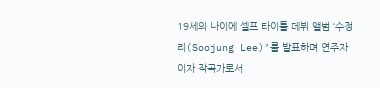19세의 나이에 셀프 타이틀 데뷔 앨범 ‘수정 리(Soojung Lee)’를 발표하며 연주자이자 작곡가로서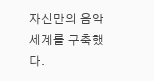자신만의 음악 세계를 구축했다.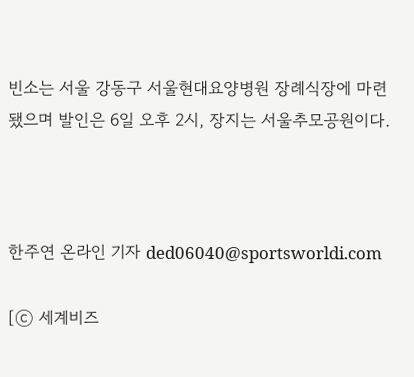빈소는 서울 강동구 서울현대요양병원 장례식장에 마련됐으며 발인은 6일 오후 2시, 장지는 서울추모공원이다.



한주연 온라인 기자 ded06040@sportsworldi.com

[ⓒ 세계비즈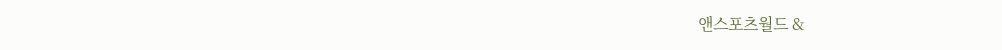앤스포츠월드 &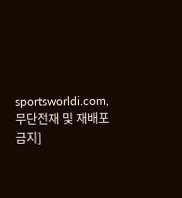sportsworldi.com, 무단전재 및 재배포 금지]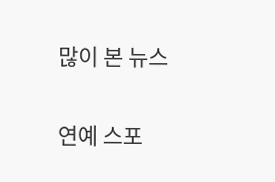많이 본 뉴스

연예 스포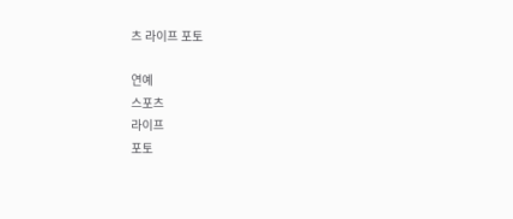츠 라이프 포토

연예
스포츠
라이프
포토